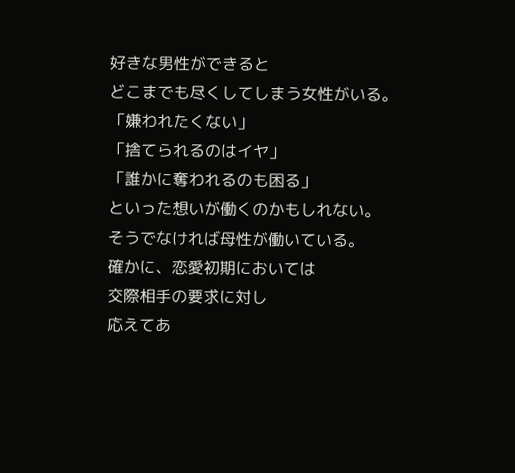好きな男性ができると
どこまでも尽くしてしまう女性がいる。
「嫌われたくない」
「捨てられるのはイヤ」
「誰かに奪われるのも困る」
といった想いが働くのかもしれない。
そうでなければ母性が働いている。
確かに、恋愛初期においては
交際相手の要求に対し
応えてあ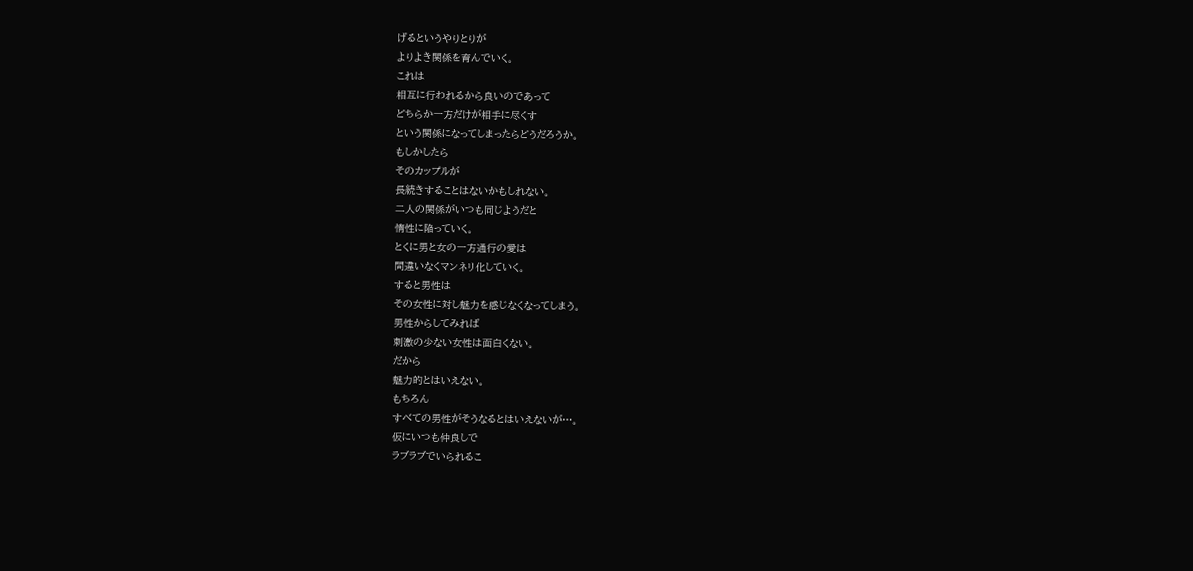げるというやりとりが
よりよき関係を育んでいく。
これは
相互に行われるから良いのであって
どちらか一方だけが相手に尽くす
という関係になってしまったらどうだろうか。
もしかしたら
そのカップルが
長続きすることはないかもしれない。
二人の関係がいつも同じようだと
惰性に陥っていく。
とくに男と女の一方通行の愛は
間違いなくマンネリ化していく。
すると男性は
その女性に対し魅力を感じなくなってしまう。
男性からしてみれば
刺激の少ない女性は面白くない。
だから
魅力的とはいえない。
もちろん
すべての男性がそうなるとはいえないが…。
仮にいつも仲良しで
ラブラブでいられるこ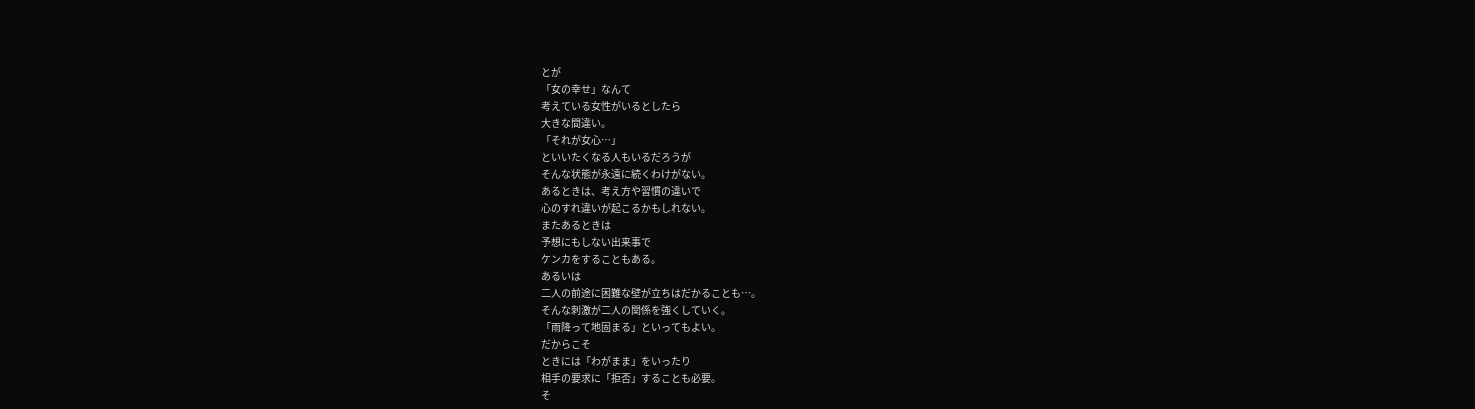とが
「女の幸せ」なんて
考えている女性がいるとしたら
大きな間違い。
「それが女心…」
といいたくなる人もいるだろうが
そんな状態が永遠に続くわけがない。
あるときは、考え方や習慣の違いで
心のすれ違いが起こるかもしれない。
またあるときは
予想にもしない出来事で
ケンカをすることもある。
あるいは
二人の前途に困難な壁が立ちはだかることも…。
そんな刺激が二人の関係を強くしていく。
「雨降って地固まる」といってもよい。
だからこそ
ときには「わがまま」をいったり
相手の要求に「拒否」することも必要。
そ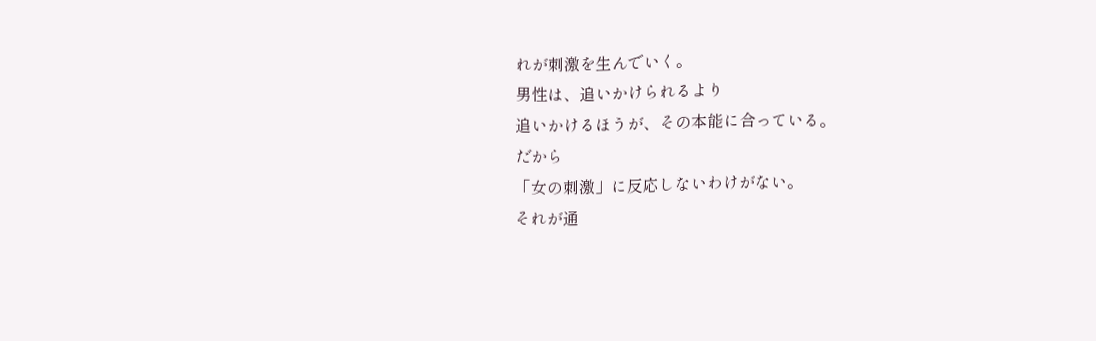れが刺激を生んでいく。
男性は、追いかけられるより
追いかけるほうが、その本能に合っている。
だから
「女の刺激」に反応しないわけがない。
それが通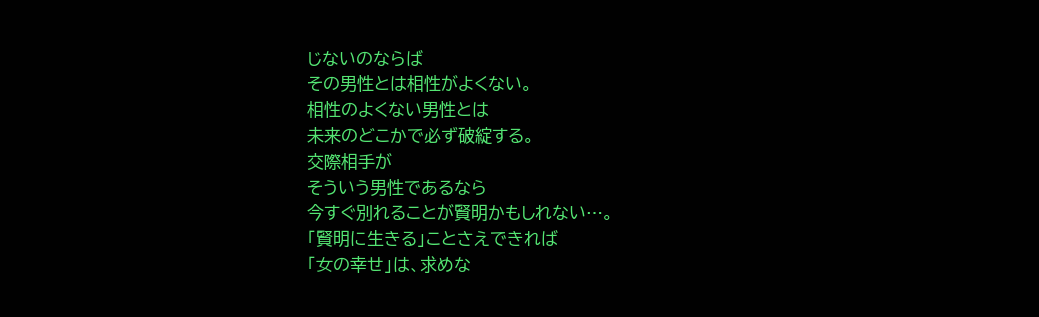じないのならば
その男性とは相性がよくない。
相性のよくない男性とは
未来のどこかで必ず破綻する。
交際相手が
そういう男性であるなら
今すぐ別れることが賢明かもしれない…。
「賢明に生きる」ことさえできれば
「女の幸せ」は、求めな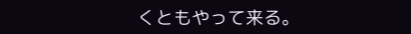くともやって来る。